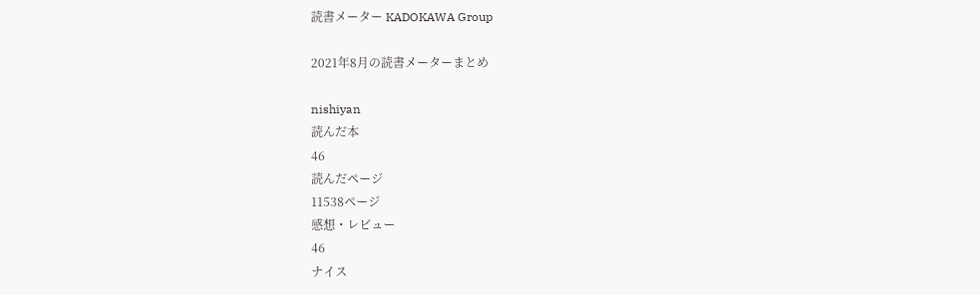読書メーター KADOKAWA Group

2021年8月の読書メーターまとめ

nishiyan
読んだ本
46
読んだページ
11538ページ
感想・レビュー
46
ナイス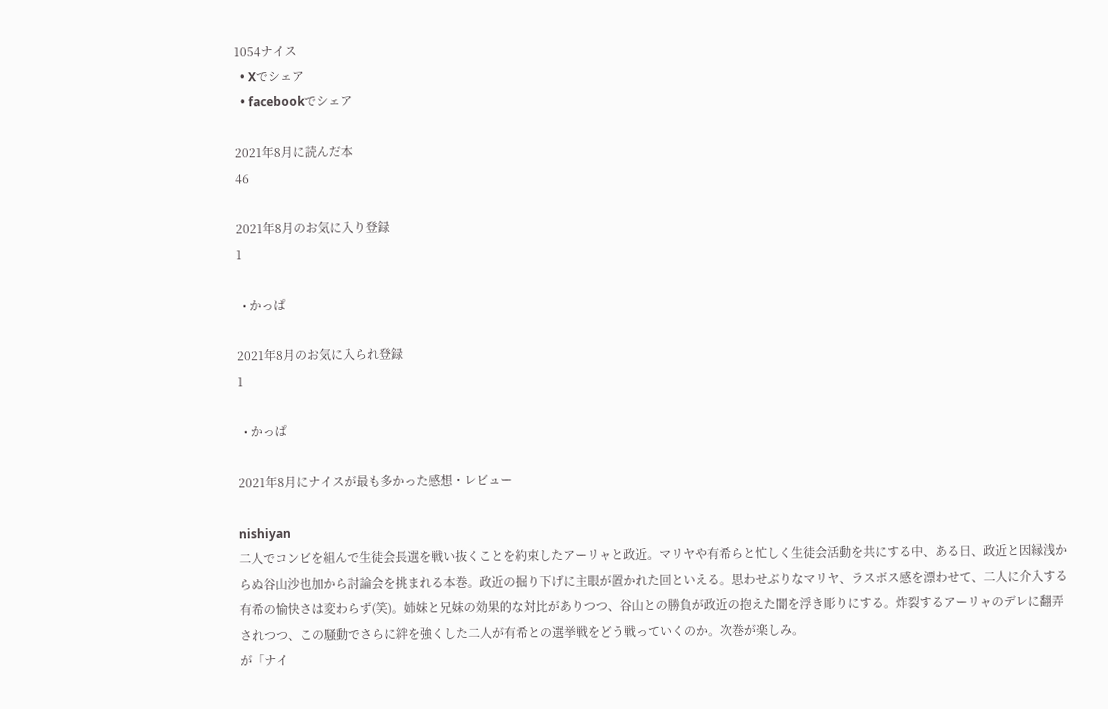1054ナイス
  • Xでシェア
  • facebookでシェア

2021年8月に読んだ本
46

2021年8月のお気に入り登録
1

  • かっぱ

2021年8月のお気に入られ登録
1

  • かっぱ

2021年8月にナイスが最も多かった感想・レビュー

nishiyan
二人でコンビを組んで生徒会長選を戦い抜くことを約束したアーリャと政近。マリヤや有希らと忙しく生徒会活動を共にする中、ある日、政近と因縁浅からぬ谷山沙也加から討論会を挑まれる本巻。政近の掘り下げに主眼が置かれた回といえる。思わせぶりなマリヤ、ラスボス感を漂わせて、二人に介入する有希の愉快さは変わらず(笑)。姉妹と兄妹の効果的な対比がありつつ、谷山との勝負が政近の抱えた闇を浮き彫りにする。炸裂するアーリャのデレに翻弄されつつ、この騒動でさらに絆を強くした二人が有希との選挙戦をどう戦っていくのか。次巻が楽しみ。
が「ナイ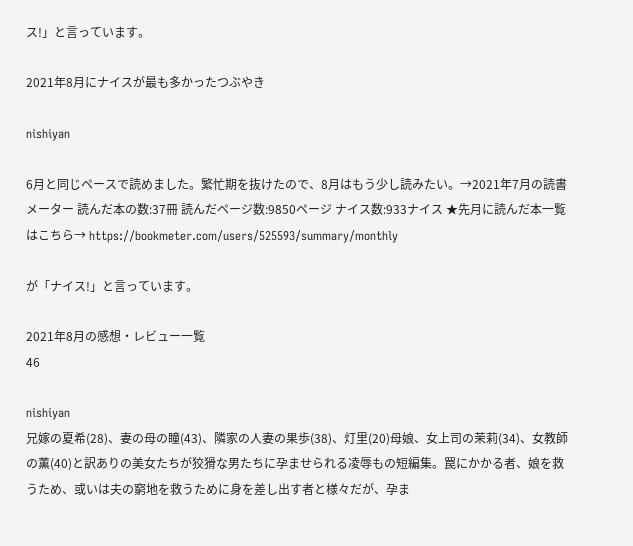ス!」と言っています。

2021年8月にナイスが最も多かったつぶやき

nishiyan

6月と同じペースで読めました。繁忙期を抜けたので、8月はもう少し読みたい。→2021年7月の読書メーター 読んだ本の数:37冊 読んだページ数:9850ページ ナイス数:933ナイス ★先月に読んだ本一覧はこちら→ https://bookmeter.com/users/525593/summary/monthly

が「ナイス!」と言っています。

2021年8月の感想・レビュー一覧
46

nishiyan
兄嫁の夏希(28)、妻の母の瞳(43)、隣家の人妻の果歩(38)、灯里(20)母娘、女上司の茉莉(34)、女教師の薫(40)と訳ありの美女たちが狡猾な男たちに孕ませられる凌辱もの短編集。罠にかかる者、娘を救うため、或いは夫の窮地を救うために身を差し出す者と様々だが、孕ま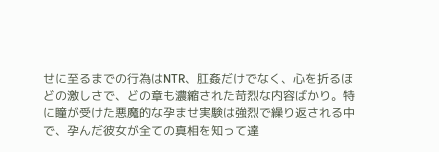せに至るまでの行為はNTR、肛姦だけでなく、心を折るほどの激しさで、どの章も濃縮された苛烈な内容ばかり。特に瞳が受けた悪魔的な孕ませ実験は強烈で繰り返される中で、孕んだ彼女が全ての真相を知って達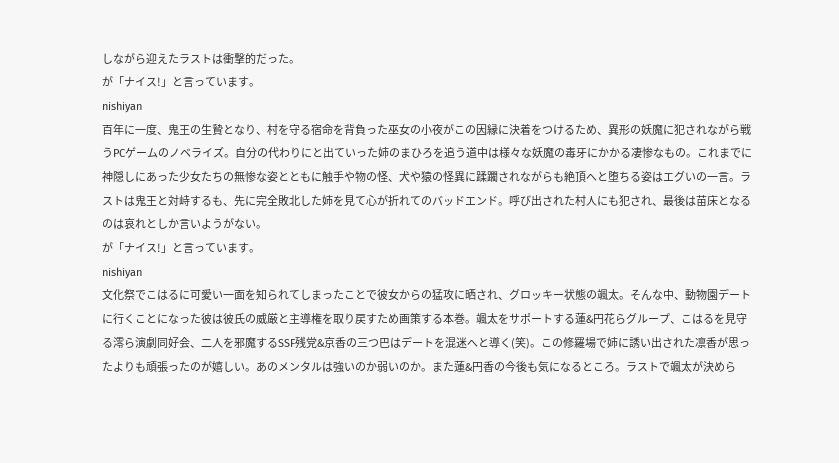しながら迎えたラストは衝撃的だった。
が「ナイス!」と言っています。
nishiyan
百年に一度、鬼王の生贄となり、村を守る宿命を背負った巫女の小夜がこの因縁に決着をつけるため、異形の妖魔に犯されながら戦うPCゲームのノベライズ。自分の代わりにと出ていった姉のまひろを追う道中は様々な妖魔の毒牙にかかる凄惨なもの。これまでに神隠しにあった少女たちの無惨な姿とともに触手や物の怪、犬や猿の怪異に蹂躙されながらも絶頂へと堕ちる姿はエグいの一言。ラストは鬼王と対峙するも、先に完全敗北した姉を見て心が折れてのバッドエンド。呼び出された村人にも犯され、最後は苗床となるのは哀れとしか言いようがない。
が「ナイス!」と言っています。
nishiyan
文化祭でこはるに可愛い一面を知られてしまったことで彼女からの猛攻に晒され、グロッキー状態の颯太。そんな中、動物園デートに行くことになった彼は彼氏の威厳と主導権を取り戻すため画策する本巻。颯太をサポートする蓮&円花らグループ、こはるを見守る澪ら演劇同好会、二人を邪魔するSSF残党&京香の三つ巴はデートを混迷へと導く(笑)。この修羅場で姉に誘い出された凛香が思ったよりも頑張ったのが嬉しい。あのメンタルは強いのか弱いのか。また蓮&円香の今後も気になるところ。ラストで颯太が決めら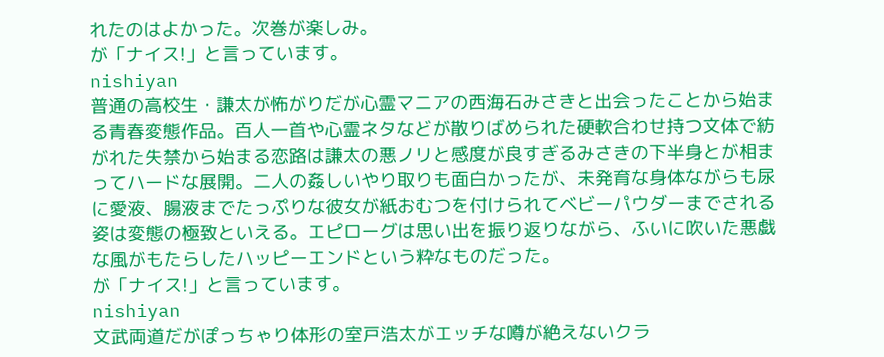れたのはよかった。次巻が楽しみ。
が「ナイス!」と言っています。
nishiyan
普通の高校生・謙太が怖がりだが心霊マニアの西海石みさきと出会ったことから始まる青春変態作品。百人一首や心霊ネタなどが散りばめられた硬軟合わせ持つ文体で紡がれた失禁から始まる恋路は謙太の悪ノリと感度が良すぎるみさきの下半身とが相まってハードな展開。二人の姦しいやり取りも面白かったが、未発育な身体ながらも尿に愛液、腸液までたっぷりな彼女が紙おむつを付けられてベビーパウダーまでされる姿は変態の極致といえる。エピローグは思い出を振り返りながら、ふいに吹いた悪戯な風がもたらしたハッピーエンドという粋なものだった。
が「ナイス!」と言っています。
nishiyan
文武両道だがぽっちゃり体形の室戸浩太がエッチな噂が絶えないクラ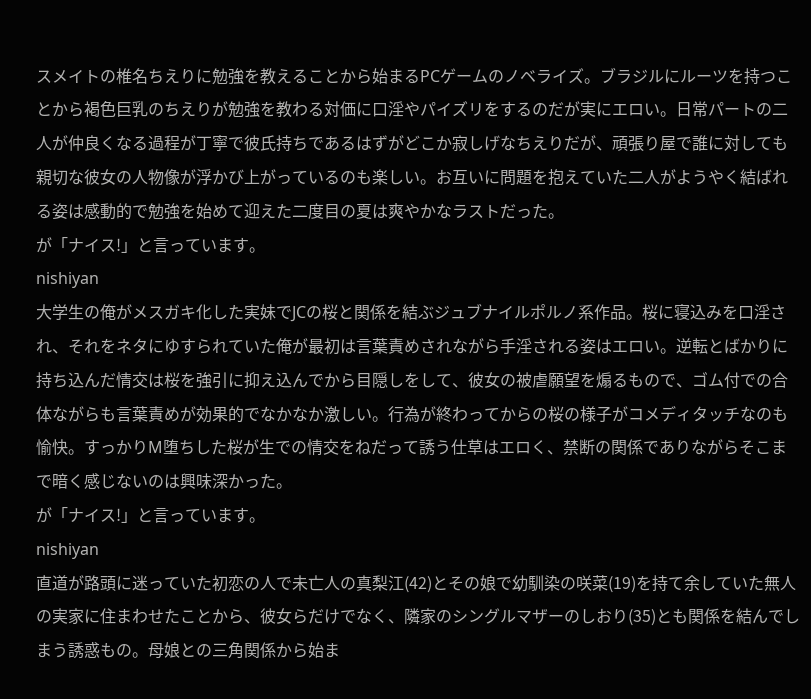スメイトの椎名ちえりに勉強を教えることから始まるPCゲームのノベライズ。ブラジルにルーツを持つことから褐色巨乳のちえりが勉強を教わる対価に口淫やパイズリをするのだが実にエロい。日常パートの二人が仲良くなる過程が丁寧で彼氏持ちであるはずがどこか寂しげなちえりだが、頑張り屋で誰に対しても親切な彼女の人物像が浮かび上がっているのも楽しい。お互いに問題を抱えていた二人がようやく結ばれる姿は感動的で勉強を始めて迎えた二度目の夏は爽やかなラストだった。
が「ナイス!」と言っています。
nishiyan
大学生の俺がメスガキ化した実妹でJCの桜と関係を結ぶジュブナイルポルノ系作品。桜に寝込みを口淫され、それをネタにゆすられていた俺が最初は言葉責めされながら手淫される姿はエロい。逆転とばかりに持ち込んだ情交は桜を強引に抑え込んでから目隠しをして、彼女の被虐願望を煽るもので、ゴム付での合体ながらも言葉責めが効果的でなかなか激しい。行為が終わってからの桜の様子がコメディタッチなのも愉快。すっかりM堕ちした桜が生での情交をねだって誘う仕草はエロく、禁断の関係でありながらそこまで暗く感じないのは興味深かった。
が「ナイス!」と言っています。
nishiyan
直道が路頭に迷っていた初恋の人で未亡人の真梨江(42)とその娘で幼馴染の咲菜(19)を持て余していた無人の実家に住まわせたことから、彼女らだけでなく、隣家のシングルマザーのしおり(35)とも関係を結んでしまう誘惑もの。母娘との三角関係から始ま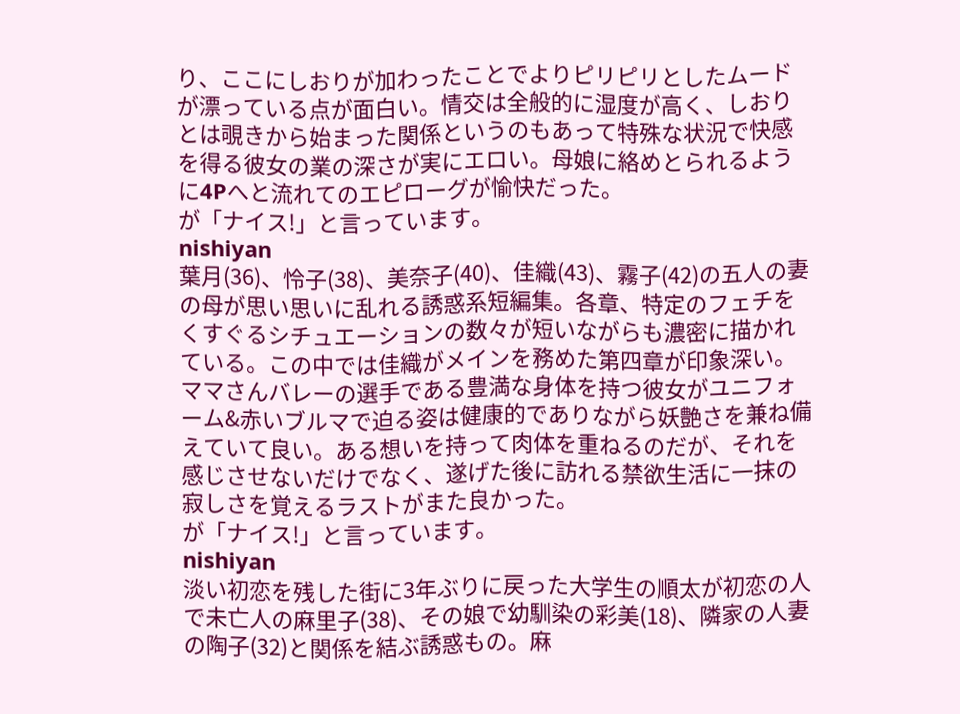り、ここにしおりが加わったことでよりピリピリとしたムードが漂っている点が面白い。情交は全般的に湿度が高く、しおりとは覗きから始まった関係というのもあって特殊な状況で快感を得る彼女の業の深さが実にエロい。母娘に絡めとられるように4Pへと流れてのエピローグが愉快だった。
が「ナイス!」と言っています。
nishiyan
葉月(36)、怜子(38)、美奈子(40)、佳織(43)、霧子(42)の五人の妻の母が思い思いに乱れる誘惑系短編集。各章、特定のフェチをくすぐるシチュエーションの数々が短いながらも濃密に描かれている。この中では佳織がメインを務めた第四章が印象深い。ママさんバレーの選手である豊満な身体を持つ彼女がユニフォーム&赤いブルマで迫る姿は健康的でありながら妖艶さを兼ね備えていて良い。ある想いを持って肉体を重ねるのだが、それを感じさせないだけでなく、遂げた後に訪れる禁欲生活に一抹の寂しさを覚えるラストがまた良かった。
が「ナイス!」と言っています。
nishiyan
淡い初恋を残した街に3年ぶりに戻った大学生の順太が初恋の人で未亡人の麻里子(38)、その娘で幼馴染の彩美(18)、隣家の人妻の陶子(32)と関係を結ぶ誘惑もの。麻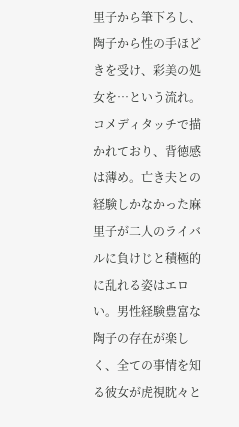里子から筆下ろし、陶子から性の手ほどきを受け、彩美の処女を…という流れ。コメディタッチで描かれており、背徳感は薄め。亡き夫との経験しかなかった麻里子が二人のライバルに負けじと積極的に乱れる姿はエロい。男性経験豊富な陶子の存在が楽しく、全ての事情を知る彼女が虎視眈々と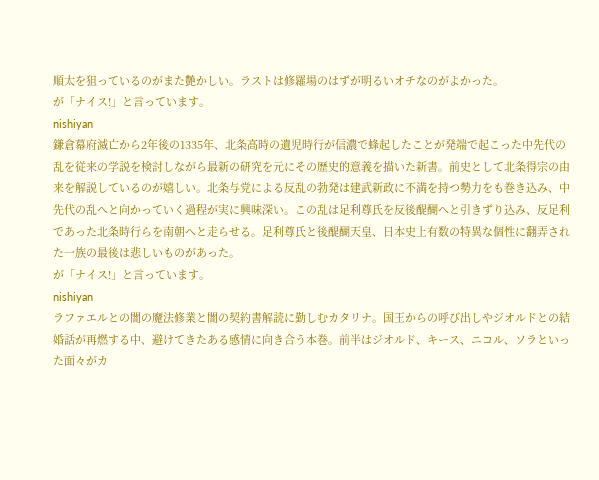順太を狙っているのがまた艶かしい。ラストは修羅場のはずが明るいオチなのがよかった。
が「ナイス!」と言っています。
nishiyan
鎌倉幕府滅亡から2年後の1335年、北条高時の遺児時行が信濃で蜂起したことが発端で起こった中先代の乱を従来の学説を検討しながら最新の研究を元にその歴史的意義を描いた新書。前史として北条得宗の由来を解説しているのが嬉しい。北条与党による反乱の勃発は建武新政に不満を持つ勢力をも巻き込み、中先代の乱へと向かっていく過程が実に興味深い。この乱は足利尊氏を反後醍醐へと引きずり込み、反足利であった北条時行らを南朝へと走らせる。足利尊氏と後醍醐天皇、日本史上有数の特異な個性に翻弄された一族の最後は悲しいものがあった。
が「ナイス!」と言っています。
nishiyan
ラファエルとの闇の魔法修業と闇の契約書解読に勤しむカタリナ。国王からの呼び出しやジオルドとの結婚話が再燃する中、避けてきたある感情に向き合う本巻。前半はジオルド、キース、ニコル、ソラといった面々がカ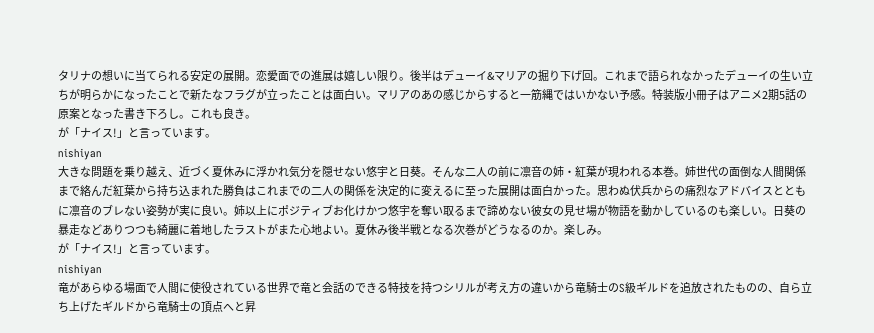タリナの想いに当てられる安定の展開。恋愛面での進展は嬉しい限り。後半はデューイ&マリアの掘り下げ回。これまで語られなかったデューイの生い立ちが明らかになったことで新たなフラグが立ったことは面白い。マリアのあの感じからすると一筋縄ではいかない予感。特装版小冊子はアニメ2期5話の原案となった書き下ろし。これも良き。
が「ナイス!」と言っています。
nishiyan
大きな問題を乗り越え、近づく夏休みに浮かれ気分を隠せない悠宇と日葵。そんな二人の前に凛音の姉・紅葉が現われる本巻。姉世代の面倒な人間関係まで絡んだ紅葉から持ち込まれた勝負はこれまでの二人の関係を決定的に変えるに至った展開は面白かった。思わぬ伏兵からの痛烈なアドバイスとともに凛音のブレない姿勢が実に良い。姉以上にポジティブお化けかつ悠宇を奪い取るまで諦めない彼女の見せ場が物語を動かしているのも楽しい。日葵の暴走などありつつも綺麗に着地したラストがまた心地よい。夏休み後半戦となる次巻がどうなるのか。楽しみ。
が「ナイス!」と言っています。
nishiyan
竜があらゆる場面で人間に使役されている世界で竜と会話のできる特技を持つシリルが考え方の違いから竜騎士のS級ギルドを追放されたものの、自ら立ち上げたギルドから竜騎士の頂点へと昇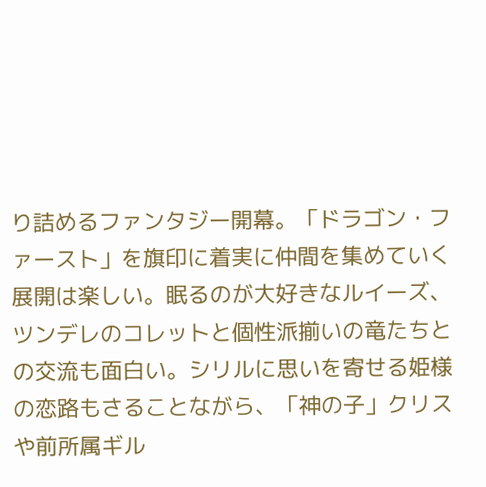り詰めるファンタジー開幕。「ドラゴン・ファースト」を旗印に着実に仲間を集めていく展開は楽しい。眠るのが大好きなルイーズ、ツンデレのコレットと個性派揃いの竜たちとの交流も面白い。シリルに思いを寄せる姫様の恋路もさることながら、「神の子」クリスや前所属ギル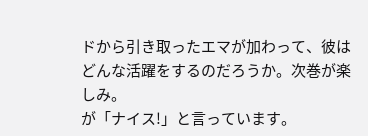ドから引き取ったエマが加わって、彼はどんな活躍をするのだろうか。次巻が楽しみ。
が「ナイス!」と言っています。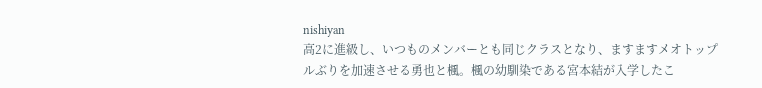nishiyan
高2に進級し、いつものメンバーとも同じクラスとなり、ますますメオトップルぶりを加速させる勇也と楓。楓の幼馴染である宮本結が入学したこ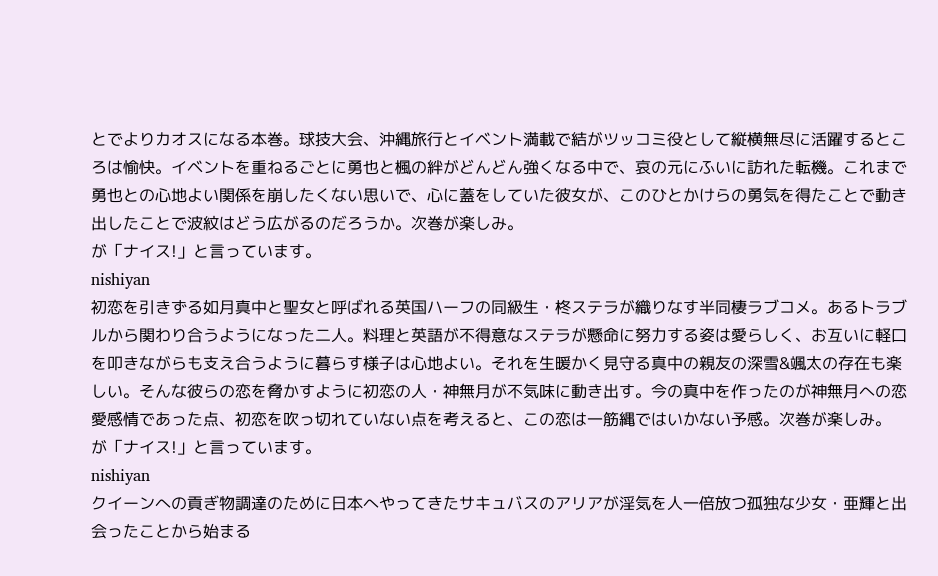とでよりカオスになる本巻。球技大会、沖縄旅行とイベント満載で結がツッコミ役として縦横無尽に活躍するところは愉快。イベントを重ねるごとに勇也と楓の絆がどんどん強くなる中で、哀の元にふいに訪れた転機。これまで勇也との心地よい関係を崩したくない思いで、心に蓋をしていた彼女が、このひとかけらの勇気を得たことで動き出したことで波紋はどう広がるのだろうか。次巻が楽しみ。
が「ナイス!」と言っています。
nishiyan
初恋を引きずる如月真中と聖女と呼ばれる英国ハーフの同級生・柊ステラが織りなす半同棲ラブコメ。あるトラブルから関わり合うようになった二人。料理と英語が不得意なステラが懸命に努力する姿は愛らしく、お互いに軽口を叩きながらも支え合うように暮らす様子は心地よい。それを生暖かく見守る真中の親友の深雪&颯太の存在も楽しい。そんな彼らの恋を脅かすように初恋の人・神無月が不気味に動き出す。今の真中を作ったのが神無月への恋愛感情であった点、初恋を吹っ切れていない点を考えると、この恋は一筋縄ではいかない予感。次巻が楽しみ。
が「ナイス!」と言っています。
nishiyan
クイーンへの貢ぎ物調達のために日本へやってきたサキュバスのアリアが淫気を人一倍放つ孤独な少女・亜輝と出会ったことから始まる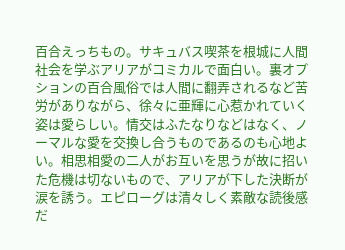百合えっちもの。サキュバス喫茶を根城に人間社会を学ぶアリアがコミカルで面白い。裏オプションの百合風俗では人間に翻弄されるなど苦労がありながら、徐々に亜輝に心惹かれていく姿は愛らしい。情交はふたなりなどはなく、ノーマルな愛を交換し合うものであるのも心地よい。相思相愛の二人がお互いを思うが故に招いた危機は切ないもので、アリアが下した決断が涙を誘う。エピローグは清々しく素敵な読後感だ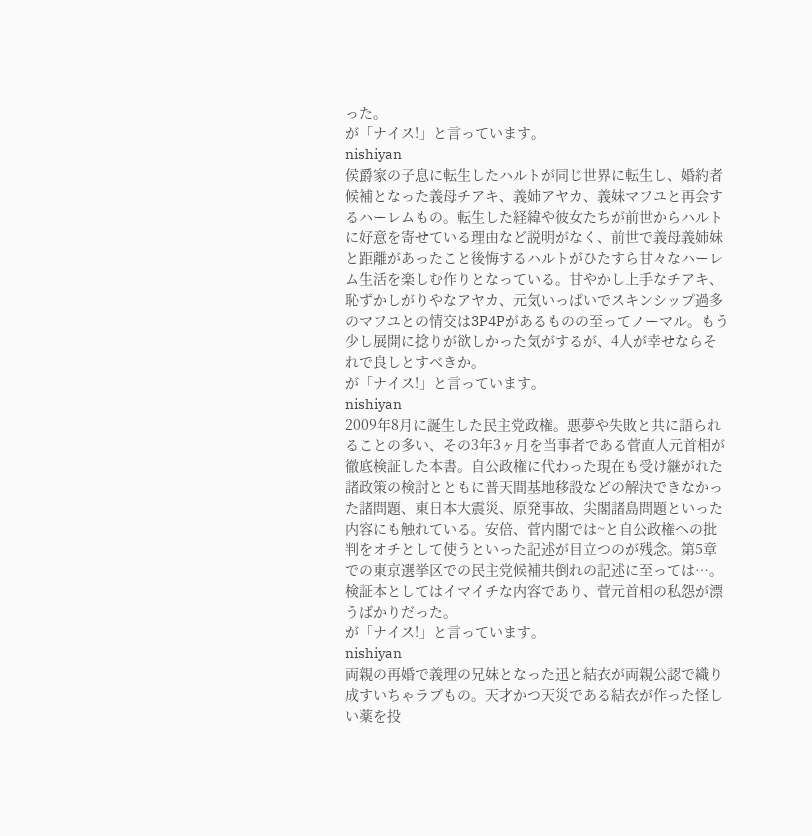った。
が「ナイス!」と言っています。
nishiyan
侯爵家の子息に転生したハルトが同じ世界に転生し、婚約者候補となった義母チアキ、義姉アヤカ、義妹マフユと再会するハーレムもの。転生した経緯や彼女たちが前世からハルトに好意を寄せている理由など説明がなく、前世で義母義姉妹と距離があったこと後悔するハルトがひたすら甘々なハーレム生活を楽しむ作りとなっている。甘やかし上手なチアキ、恥ずかしがりやなアヤカ、元気いっぱいでスキンシップ過多のマフユとの情交は3P4Pがあるものの至ってノーマル。もう少し展開に捻りが欲しかった気がするが、4人が幸せならそれで良しとすべきか。
が「ナイス!」と言っています。
nishiyan
2009年8月に誕生した民主党政権。悪夢や失敗と共に語られることの多い、その3年3ヶ月を当事者である菅直人元首相が徹底検証した本書。自公政権に代わった現在も受け継がれた諸政策の検討とともに普天間基地移設などの解決できなかった諸問題、東日本大震災、原発事故、尖閣諸島問題といった内容にも触れている。安倍、菅内閣では~と自公政権への批判をオチとして使うといった記述が目立つのが残念。第5章での東京選挙区での民主党候補共倒れの記述に至っては…。検証本としてはイマイチな内容であり、菅元首相の私怨が漂うばかりだった。
が「ナイス!」と言っています。
nishiyan
両親の再婚で義理の兄妹となった迅と結衣が両親公認で織り成すいちゃラブもの。天才かつ天災である結衣が作った怪しい薬を投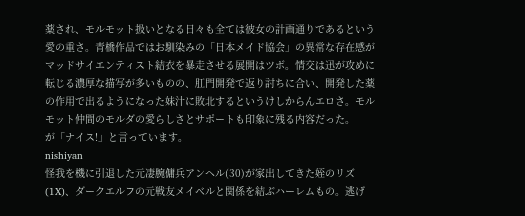薬され、モルモット扱いとなる日々も全ては彼女の計画通りであるという愛の重さ。青橋作品ではお馴染みの「日本メイド協会」の異常な存在感がマッドサイエンティスト結衣を暴走させる展開はツボ。情交は迅が攻めに転じる濃厚な描写が多いものの、肛門開発で返り討ちに合い、開発した薬の作用で出るようになった妹汁に敗北するというけしからんエロさ。モルモット仲間のモルダの愛らしさとサポートも印象に残る内容だった。
が「ナイス!」と言っています。
nishiyan
怪我を機に引退した元凄腕傭兵アンヘル(30)が家出してきた姪のリズ(1X)、ダークエルフの元戦友メイベルと関係を結ぶハーレムもの。逃げ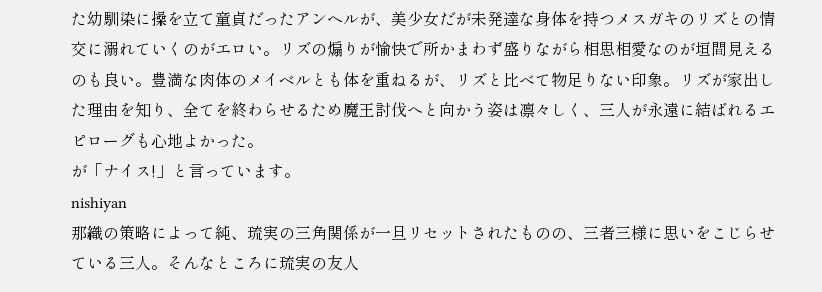た幼馴染に操を立て童貞だったアンヘルが、美少女だが未発達な身体を持つメスガキのリズとの情交に溺れていくのがエロい。リズの煽りが愉快で所かまわず盛りながら相思相愛なのが垣間見えるのも良い。豊満な肉体のメイベルとも体を重ねるが、リズと比べて物足りない印象。リズが家出した理由を知り、全てを終わらせるため魔王討伐へと向かう姿は凛々しく、三人が永遠に結ばれるエピローグも心地よかった。
が「ナイス!」と言っています。
nishiyan
那織の策略によって純、琉実の三角関係が一旦リセットされたものの、三者三様に思いをこじらせている三人。そんなところに琉実の友人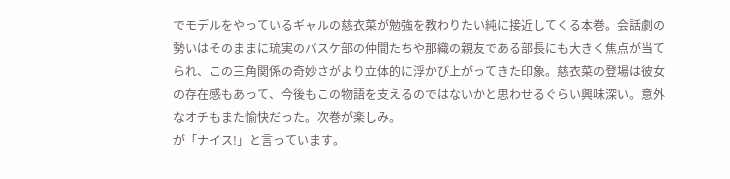でモデルをやっているギャルの慈衣菜が勉強を教わりたい純に接近してくる本巻。会話劇の勢いはそのままに琉実のバスケ部の仲間たちや那織の親友である部長にも大きく焦点が当てられ、この三角関係の奇妙さがより立体的に浮かび上がってきた印象。慈衣菜の登場は彼女の存在感もあって、今後もこの物語を支えるのではないかと思わせるぐらい興味深い。意外なオチもまた愉快だった。次巻が楽しみ。
が「ナイス!」と言っています。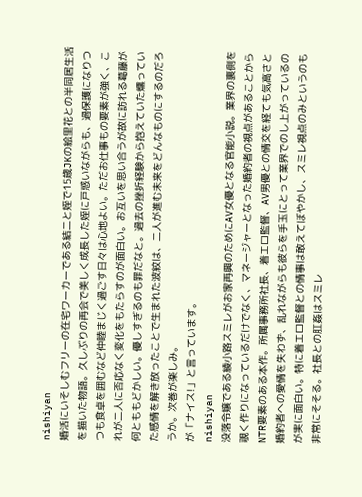nishiyan
婚活にいそしむフリーの在宅ワーカーである結二と姪で15歳JKの絵里花との半同居生活を描いた物語。久しぶりの再会で美しく成長した姪に戸惑いながらも、過保護になりつつも食卓を囲むなど仲睦まじく過ごす日々は心地よい。ただお仕事もの要素が強く、これが二人に否応なく変化をもたらすのが面白い。お互いを思い合うが故に訪れる葛藤が何とももどかしい。優しすぎるのも罪だなと。過去の挫折経験から抱えていた燻っていた感情を解き放ったことで生まれた波紋は、二人が進む未来をどんなものにするのだろうか。次巻が楽しみ。
が「ナイス!」と言っています。
nishiyan
没落令嬢である綾小路スミレがお家再興のためにAV女優となる官能小説。業界の裏側を覗く作りになっているだけでなく、マネージャーとなった婚約者の視点があることからNTR要素のある本作。所属事務所社長、着エロ監督、AV男優との情交を経ても気高さと婚約者への愛情を失わず、乱れながらも彼らを手玉にとって業界でのし上がっているのが実に面白い。特に着エロ監督との情事は敢えてぼやかし、スミレ視点のみというのも非常にそそる。社長との肛姦はスミレ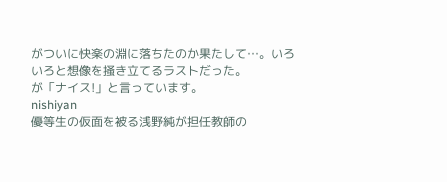がついに快楽の淵に落ちたのか果たして…。いろいろと想像を掻き立てるラストだった。
が「ナイス!」と言っています。
nishiyan
優等生の仮面を被る浅野純が担任教師の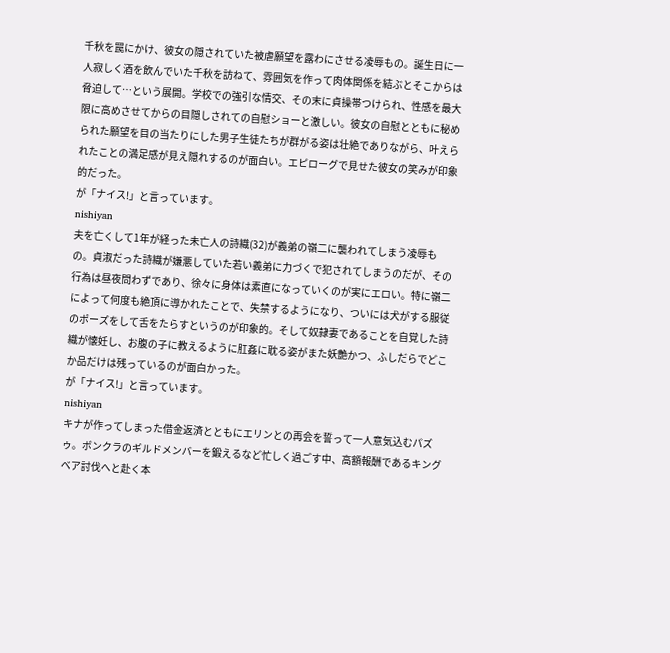千秋を罠にかけ、彼女の隠されていた被虐願望を露わにさせる凌辱もの。誕生日に一人寂しく酒を飲んでいた千秋を訪ねて、雰囲気を作って肉体関係を結ぶとそこからは脅迫して…という展開。学校での強引な情交、その末に貞操帯つけられ、性感を最大限に高めさせてからの目隠しされての自慰ショーと激しい。彼女の自慰とともに秘められた願望を目の当たりにした男子生徒たちが群がる姿は壮絶でありながら、叶えられたことの満足感が見え隠れするのが面白い。エピローグで見せた彼女の笑みが印象的だった。
が「ナイス!」と言っています。
nishiyan
夫を亡くして1年が経った未亡人の詩織(32)が義弟の嶺二に襲われてしまう凌辱もの。貞淑だった詩織が嫌悪していた若い義弟に力づくで犯されてしまうのだが、その行為は昼夜問わずであり、徐々に身体は素直になっていくのが実にエロい。特に嶺二によって何度も絶頂に導かれたことで、失禁するようになり、ついには犬がする服従のポーズをして舌をたらすというのが印象的。そして奴隷妻であることを自覚した詩織が懐妊し、お腹の子に教えるように肛姦に耽る姿がまた妖艶かつ、ふしだらでどこか品だけは残っているのが面白かった。
が「ナイス!」と言っています。
nishiyan
キナが作ってしまった借金返済とともにエリンとの再会を誓って一人意気込むパズゥ。ボンクラのギルドメンバーを鍛えるなど忙しく過ごす中、高額報酬であるキングベア討伐へと赴く本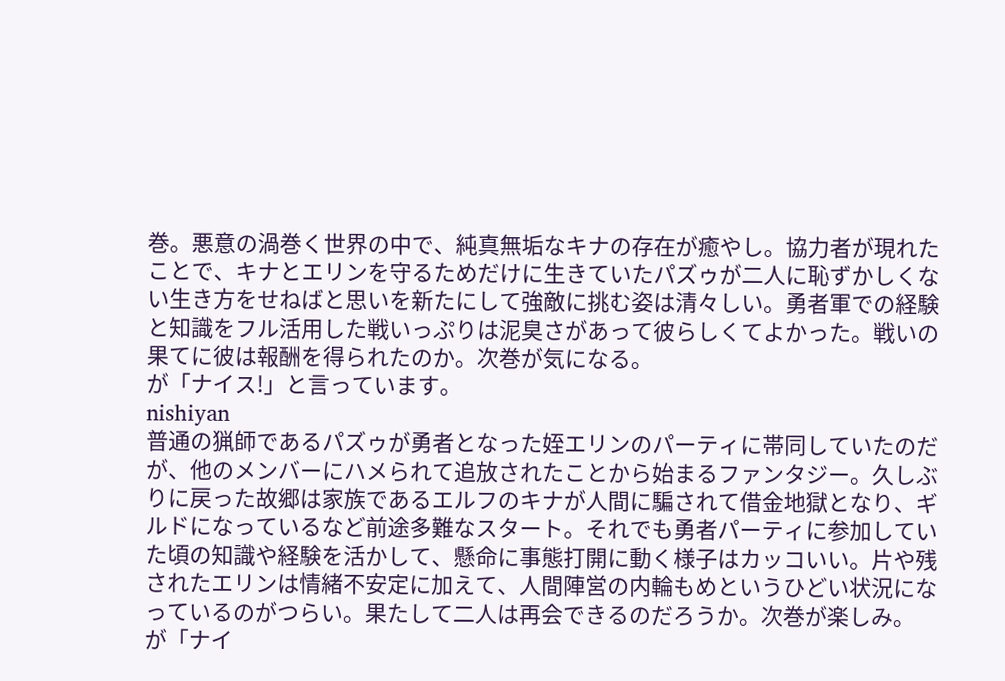巻。悪意の渦巻く世界の中で、純真無垢なキナの存在が癒やし。協力者が現れたことで、キナとエリンを守るためだけに生きていたパズゥが二人に恥ずかしくない生き方をせねばと思いを新たにして強敵に挑む姿は清々しい。勇者軍での経験と知識をフル活用した戦いっぷりは泥臭さがあって彼らしくてよかった。戦いの果てに彼は報酬を得られたのか。次巻が気になる。
が「ナイス!」と言っています。
nishiyan
普通の猟師であるパズゥが勇者となった姪エリンのパーティに帯同していたのだが、他のメンバーにハメられて追放されたことから始まるファンタジー。久しぶりに戻った故郷は家族であるエルフのキナが人間に騙されて借金地獄となり、ギルドになっているなど前途多難なスタート。それでも勇者パーティに参加していた頃の知識や経験を活かして、懸命に事態打開に動く様子はカッコいい。片や残されたエリンは情緒不安定に加えて、人間陣営の内輪もめというひどい状況になっているのがつらい。果たして二人は再会できるのだろうか。次巻が楽しみ。
が「ナイ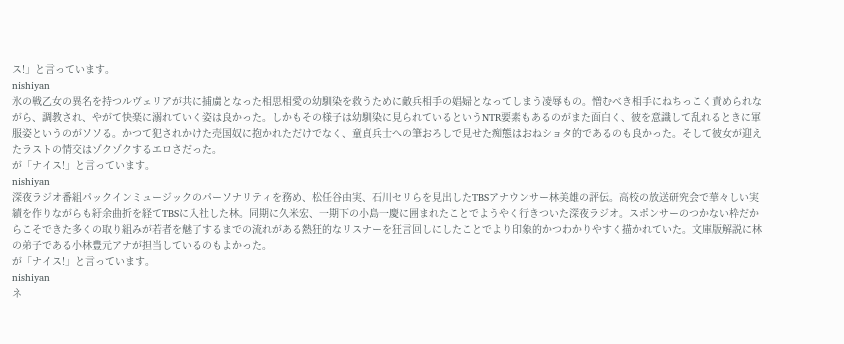ス!」と言っています。
nishiyan
氷の戦乙女の異名を持つルヴェリアが共に捕虜となった相思相愛の幼馴染を救うために敵兵相手の娼婦となってしまう凌辱もの。憎むべき相手にねちっこく責められながら、調教され、やがて快楽に溺れていく姿は良かった。しかもその様子は幼馴染に見られているというNTR要素もあるのがまた面白く、彼を意識して乱れるときに軍服姿というのがソソる。かつて犯されかけた売国奴に抱かれただけでなく、童貞兵士への筆おろしで見せた痴態はおねショタ的であるのも良かった。そして彼女が迎えたラストの情交はゾクゾクするエロさだった。
が「ナイス!」と言っています。
nishiyan
深夜ラジオ番組パックインミュージックのパーソナリティを務め、松任谷由実、石川セリらを見出したTBSアナウンサー林美雄の評伝。高校の放送研究会で華々しい実績を作りながらも紆余曲折を経てTBSに入社した林。同期に久米宏、一期下の小島一慶に囲まれたことでようやく行きついた深夜ラジオ。スポンサーのつかない枠だからこそできた多くの取り組みが若者を魅了するまでの流れがある熱狂的なリスナーを狂言回しにしたことでより印象的かつわかりやすく描かれていた。文庫版解説に林の弟子である小林豊元アナが担当しているのもよかった。
が「ナイス!」と言っています。
nishiyan
ネ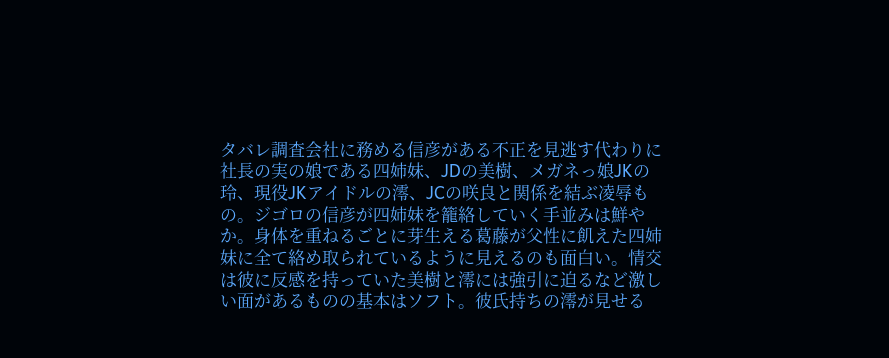タバレ調査会社に務める信彦がある不正を見逃す代わりに社長の実の娘である四姉妹、JDの美樹、メガネっ娘JKの玲、現役JKアイドルの澪、JCの咲良と関係を結ぶ凌辱もの。ジゴロの信彦が四姉妹を籠絡していく手並みは鮮やか。身体を重ねるごとに芽生える葛藤が父性に飢えた四姉妹に全て絡め取られているように見えるのも面白い。情交は彼に反感を持っていた美樹と澪には強引に迫るなど激しい面があるものの基本はソフト。彼氏持ちの澪が見せる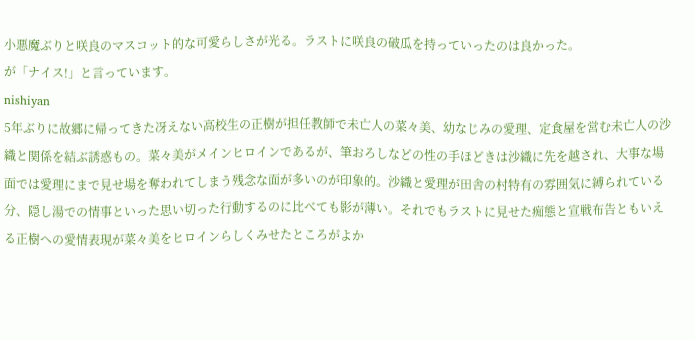小悪魔ぶりと咲良のマスコット的な可愛らしさが光る。ラストに咲良の破瓜を持っていったのは良かった。
が「ナイス!」と言っています。
nishiyan
5年ぶりに故郷に帰ってきた冴えない高校生の正樹が担任教師で未亡人の菜々美、幼なじみの愛理、定食屋を営む未亡人の沙織と関係を結ぶ誘惑もの。菜々美がメインヒロインであるが、筆おろしなどの性の手ほどきは沙織に先を越され、大事な場面では愛理にまで見せ場を奪われてしまう残念な面が多いのが印象的。沙織と愛理が田舎の村特有の雰囲気に縛られている分、隠し湯での情事といった思い切った行動するのに比べても影が薄い。それでもラストに見せた痴態と宣戦布告ともいえる正樹への愛情表現が菜々美をヒロインらしくみせたところがよか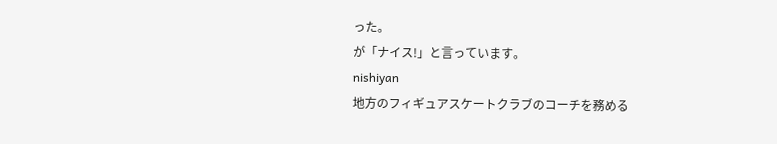った。
が「ナイス!」と言っています。
nishiyan
地方のフィギュアスケートクラブのコーチを務める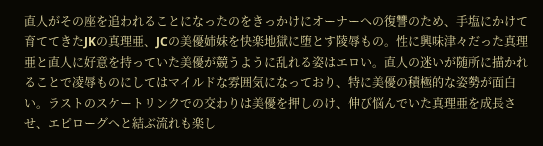直人がその座を追われることになったのをきっかけにオーナーへの復讐のため、手塩にかけて育ててきたJKの真理亜、JCの美優姉妹を快楽地獄に堕とす陵辱もの。性に興味津々だった真理亜と直人に好意を持っていた美優が競うように乱れる姿はエロい。直人の迷いが随所に描かれることで凌辱ものにしてはマイルドな雰囲気になっており、特に美優の積極的な姿勢が面白い。ラストのスケートリンクでの交わりは美優を押しのけ、伸び悩んでいた真理亜を成長させ、エピローグへと結ぶ流れも楽し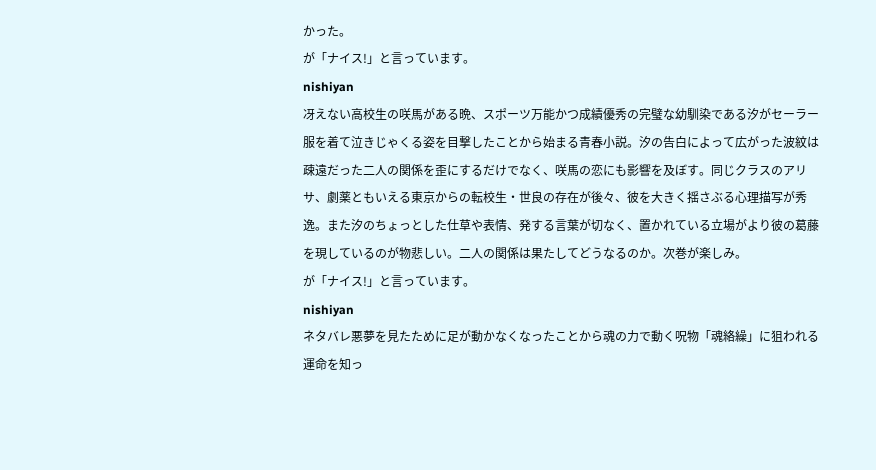かった。
が「ナイス!」と言っています。
nishiyan
冴えない高校生の咲馬がある晩、スポーツ万能かつ成績優秀の完璧な幼馴染である汐がセーラー服を着て泣きじゃくる姿を目撃したことから始まる青春小説。汐の告白によって広がった波紋は疎遠だった二人の関係を歪にするだけでなく、咲馬の恋にも影響を及ぼす。同じクラスのアリサ、劇薬ともいえる東京からの転校生・世良の存在が後々、彼を大きく揺さぶる心理描写が秀逸。また汐のちょっとした仕草や表情、発する言葉が切なく、置かれている立場がより彼の葛藤を現しているのが物悲しい。二人の関係は果たしてどうなるのか。次巻が楽しみ。
が「ナイス!」と言っています。
nishiyan
ネタバレ悪夢を見たために足が動かなくなったことから魂の力で動く呪物「魂絡繰」に狙われる運命を知っ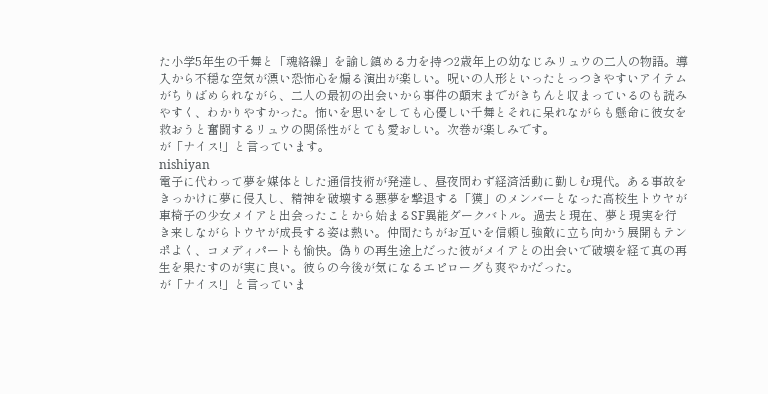た小学5年生の千舞と「魂絡繰」を諭し鎮める力を持つ2歳年上の幼なじみリュウの二人の物語。導入から不穏な空気が漂い恐怖心を煽る演出が楽しい。呪いの人形といったとっつきやすいアイテムがちりばめられながら、二人の最初の出会いから事件の顛末までがきちんと収まっているのも読みやすく、わかりやすかった。怖いを思いをしても心優しい千舞とそれに呆れながらも懸命に彼女を救おうと奮闘するリュウの関係性がとても愛おしい。次巻が楽しみです。
が「ナイス!」と言っています。
nishiyan
電子に代わって夢を媒体とした通信技術が発達し、昼夜問わず経済活動に勤しむ現代。ある事故をきっかけに夢に侵入し、精神を破壊する悪夢を撃退する「獏」のメンバーとなった高校生トウヤが車椅子の少女メイアと出会ったことから始まるSF異能ダークバトル。過去と現在、夢と現実を行き来しながらトウヤが成長する姿は熱い。仲間たちがお互いを信頼し強敵に立ち向かう展開もテンポよく、コメディパートも愉快。偽りの再生途上だった彼がメイアとの出会いで破壊を経て真の再生を果たすのが実に良い。彼らの今後が気になるエピローグも爽やかだった。
が「ナイス!」と言っていま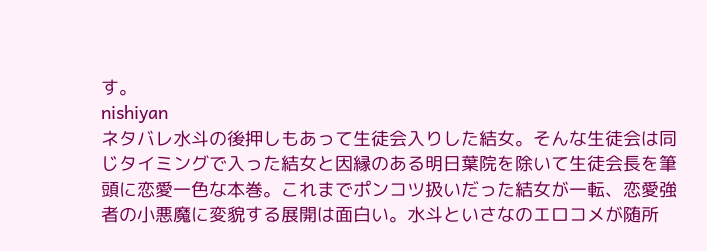す。
nishiyan
ネタバレ水斗の後押しもあって生徒会入りした結女。そんな生徒会は同じタイミングで入った結女と因縁のある明日葉院を除いて生徒会長を筆頭に恋愛一色な本巻。これまでポンコツ扱いだった結女が一転、恋愛強者の小悪魔に変貌する展開は面白い。水斗といさなのエロコメが随所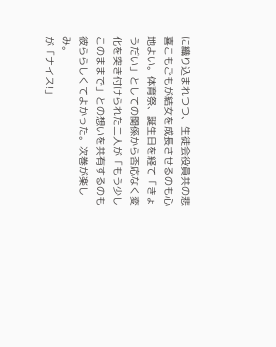に織り込まれつつ、生徒会役員共の悲喜こもごもが結女を成長させるのも心地よい。体育祭、誕生日を経て「きょうだい」としての関係から否応なく変化を突き付けられた二人が「もう少しこのままで」との想いを共有するのも彼ららしくてよかった。次巻が楽しみ。
が「ナイス!」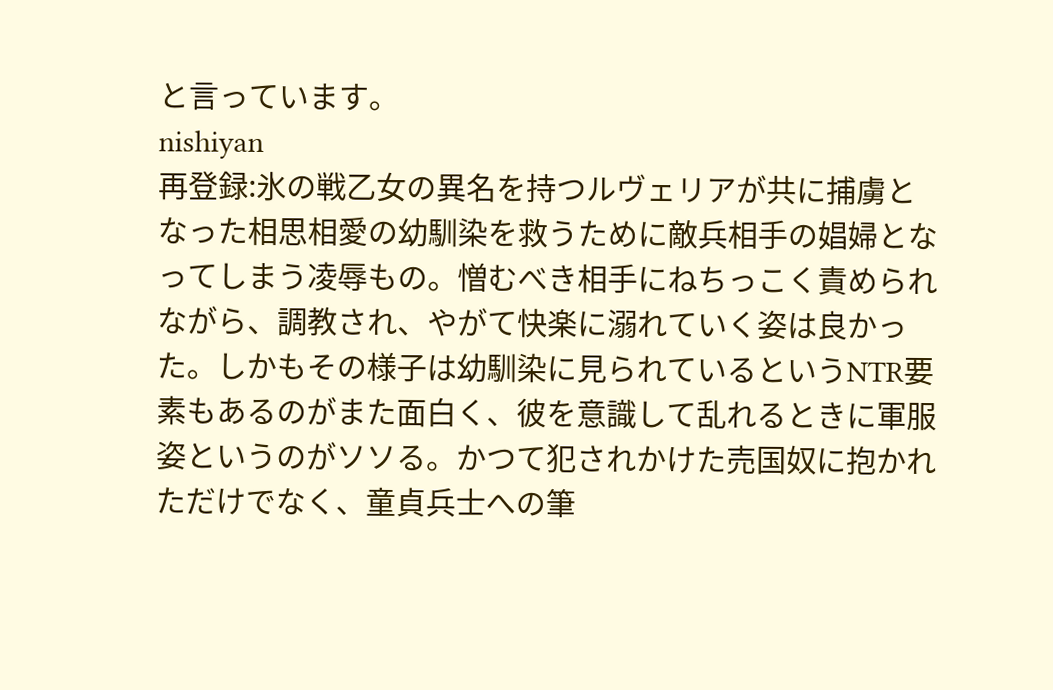と言っています。
nishiyan
再登録:氷の戦乙女の異名を持つルヴェリアが共に捕虜となった相思相愛の幼馴染を救うために敵兵相手の娼婦となってしまう凌辱もの。憎むべき相手にねちっこく責められながら、調教され、やがて快楽に溺れていく姿は良かった。しかもその様子は幼馴染に見られているというNTR要素もあるのがまた面白く、彼を意識して乱れるときに軍服姿というのがソソる。かつて犯されかけた売国奴に抱かれただけでなく、童貞兵士への筆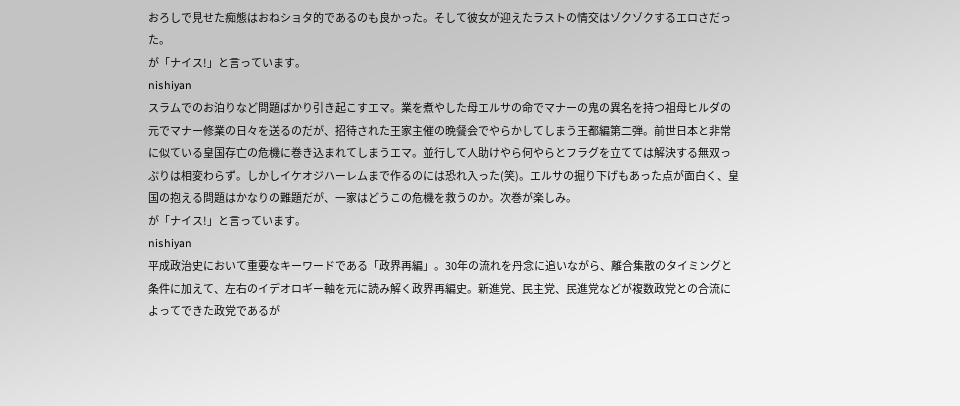おろしで見せた痴態はおねショタ的であるのも良かった。そして彼女が迎えたラストの情交はゾクゾクするエロさだった。
が「ナイス!」と言っています。
nishiyan
スラムでのお泊りなど問題ばかり引き起こすエマ。業を煮やした母エルサの命でマナーの鬼の異名を持つ祖母ヒルダの元でマナー修業の日々を送るのだが、招待された王家主催の晩餐会でやらかしてしまう王都編第二弾。前世日本と非常に似ている皇国存亡の危機に巻き込まれてしまうエマ。並行して人助けやら何やらとフラグを立てては解決する無双っぷりは相変わらず。しかしイケオジハーレムまで作るのには恐れ入った(笑)。エルサの掘り下げもあった点が面白く、皇国の抱える問題はかなりの難題だが、一家はどうこの危機を救うのか。次巻が楽しみ。
が「ナイス!」と言っています。
nishiyan
平成政治史において重要なキーワードである「政界再編」。30年の流れを丹念に追いながら、離合集散のタイミングと条件に加えて、左右のイデオロギー軸を元に読み解く政界再編史。新進党、民主党、民進党などが複数政党との合流によってできた政党であるが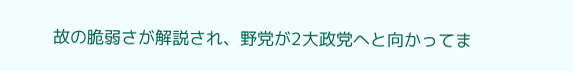故の脆弱さが解説され、野党が2大政党へと向かってま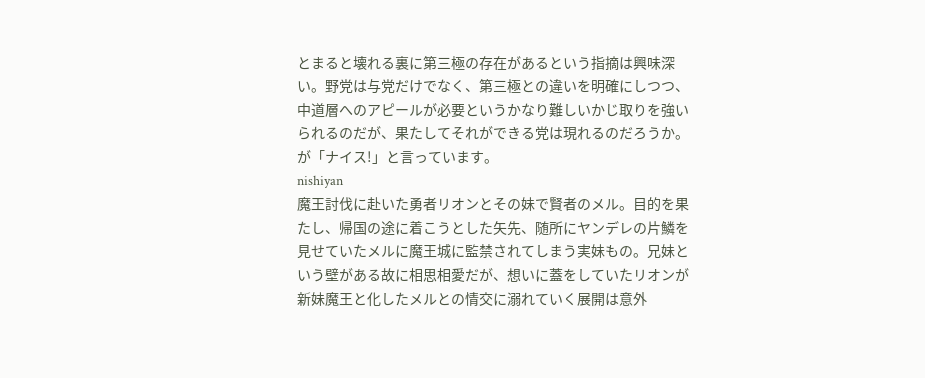とまると壊れる裏に第三極の存在があるという指摘は興味深い。野党は与党だけでなく、第三極との違いを明確にしつつ、中道層へのアピールが必要というかなり難しいかじ取りを強いられるのだが、果たしてそれができる党は現れるのだろうか。
が「ナイス!」と言っています。
nishiyan
魔王討伐に赴いた勇者リオンとその妹で賢者のメル。目的を果たし、帰国の途に着こうとした矢先、随所にヤンデレの片鱗を見せていたメルに魔王城に監禁されてしまう実妹もの。兄妹という壁がある故に相思相愛だが、想いに蓋をしていたリオンが新妹魔王と化したメルとの情交に溺れていく展開は意外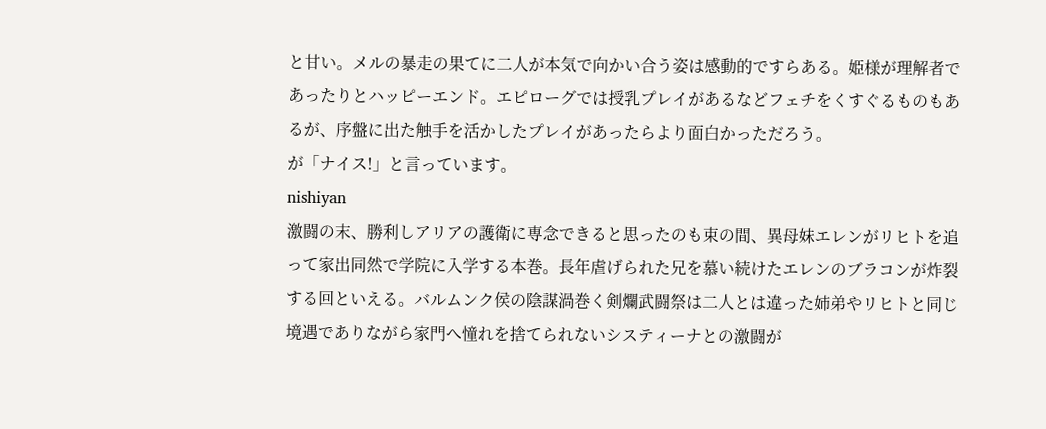と甘い。メルの暴走の果てに二人が本気で向かい合う姿は感動的ですらある。姫様が理解者であったりとハッピーエンド。エピローグでは授乳プレイがあるなどフェチをくすぐるものもあるが、序盤に出た触手を活かしたプレイがあったらより面白かっただろう。
が「ナイス!」と言っています。
nishiyan
激闘の末、勝利しアリアの護衛に専念できると思ったのも束の間、異母妹エレンがリヒトを追って家出同然で学院に入学する本巻。長年虐げられた兄を慕い続けたエレンのブラコンが炸裂する回といえる。バルムンク侯の陰謀渦巻く剣爛武闘祭は二人とは違った姉弟やリヒトと同じ境遇でありながら家門へ憧れを捨てられないシスティーナとの激闘が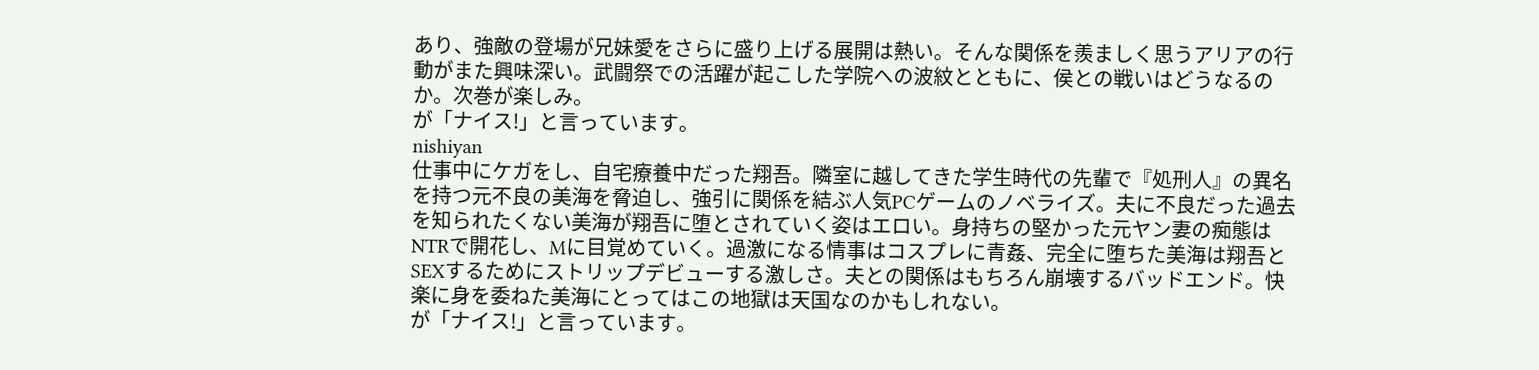あり、強敵の登場が兄妹愛をさらに盛り上げる展開は熱い。そんな関係を羨ましく思うアリアの行動がまた興味深い。武闘祭での活躍が起こした学院への波紋とともに、侯との戦いはどうなるのか。次巻が楽しみ。
が「ナイス!」と言っています。
nishiyan
仕事中にケガをし、自宅療養中だった翔吾。隣室に越してきた学生時代の先輩で『処刑人』の異名を持つ元不良の美海を脅迫し、強引に関係を結ぶ人気PCゲームのノベライズ。夫に不良だった過去を知られたくない美海が翔吾に堕とされていく姿はエロい。身持ちの堅かった元ヤン妻の痴態はNTRで開花し、Mに目覚めていく。過激になる情事はコスプレに青姦、完全に堕ちた美海は翔吾とSEXするためにストリップデビューする激しさ。夫との関係はもちろん崩壊するバッドエンド。快楽に身を委ねた美海にとってはこの地獄は天国なのかもしれない。
が「ナイス!」と言っています。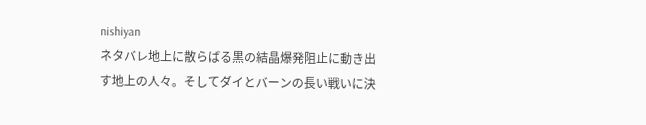nishiyan
ネタバレ地上に散らばる黒の結晶爆発阻止に動き出す地上の人々。そしてダイとバーンの長い戦いに決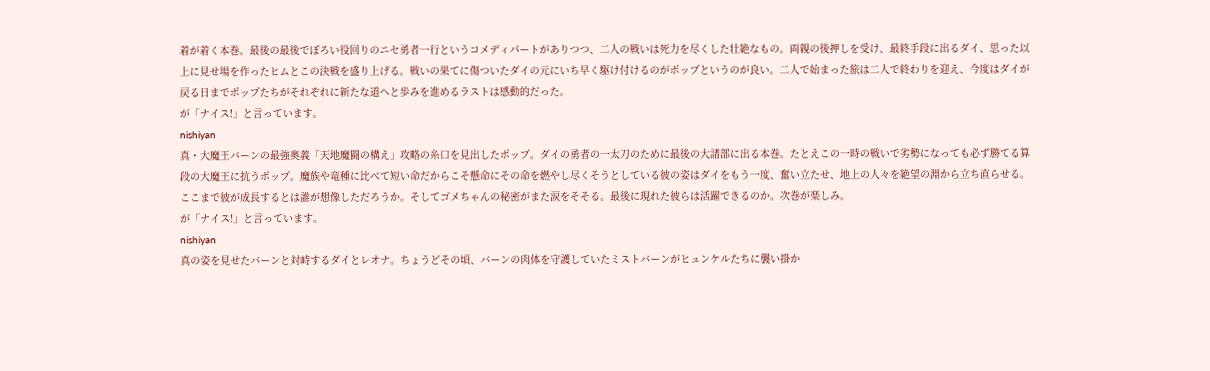着が着く本巻。最後の最後でぼろい役回りのニセ勇者一行というコメディパートがありつつ、二人の戦いは死力を尽くした壮絶なもの。両親の後押しを受け、最終手段に出るダイ、思った以上に見せ場を作ったヒムとこの決戦を盛り上げる。戦いの果てに傷ついたダイの元にいち早く駆け付けるのがポップというのが良い。二人で始まった旅は二人で終わりを迎え、今度はダイが戻る日までポップたちがそれぞれに新たな道へと歩みを進めるラストは感動的だった。
が「ナイス!」と言っています。
nishiyan
真・大魔王バーンの最強奥義「天地魔闘の構え」攻略の糸口を見出したポップ。ダイの勇者の一太刀のために最後の大諸部に出る本巻。たとえこの一時の戦いで劣勢になっても必ず勝てる算段の大魔王に抗うポップ。魔族や竜種に比べて短い命だからこそ懸命にその命を燃やし尽くそうとしている彼の姿はダイをもう一度、奮い立たせ、地上の人々を絶望の淵から立ち直らせる。ここまで彼が成長するとは誰が想像しただろうか。そしてゴメちゃんの秘密がまた涙をそそる。最後に現れた彼らは活躍できるのか。次巻が楽しみ。
が「ナイス!」と言っています。
nishiyan
真の姿を見せたバーンと対峙するダイとレオナ。ちょうどその頃、バーンの肉体を守護していたミストバーンがヒュンケルたちに襲い掛か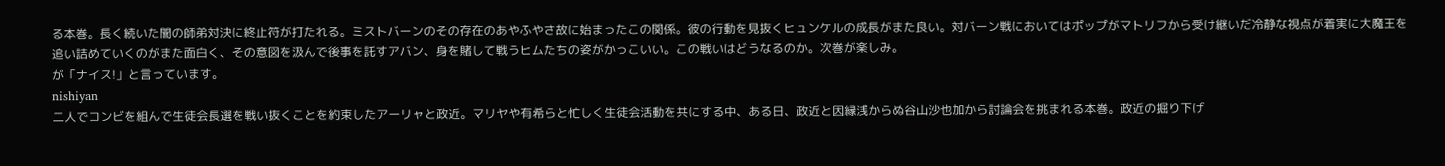る本巻。長く続いた闇の師弟対決に終止符が打たれる。ミストバーンのその存在のあやふやさ故に始まったこの関係。彼の行動を見抜くヒュンケルの成長がまた良い。対バーン戦においてはポップがマトリフから受け継いだ冷静な視点が着実に大魔王を追い詰めていくのがまた面白く、その意図を汲んで後事を託すアバン、身を賭して戦うヒムたちの姿がかっこいい。この戦いはどうなるのか。次巻が楽しみ。
が「ナイス!」と言っています。
nishiyan
二人でコンビを組んで生徒会長選を戦い抜くことを約束したアーリャと政近。マリヤや有希らと忙しく生徒会活動を共にする中、ある日、政近と因縁浅からぬ谷山沙也加から討論会を挑まれる本巻。政近の掘り下げ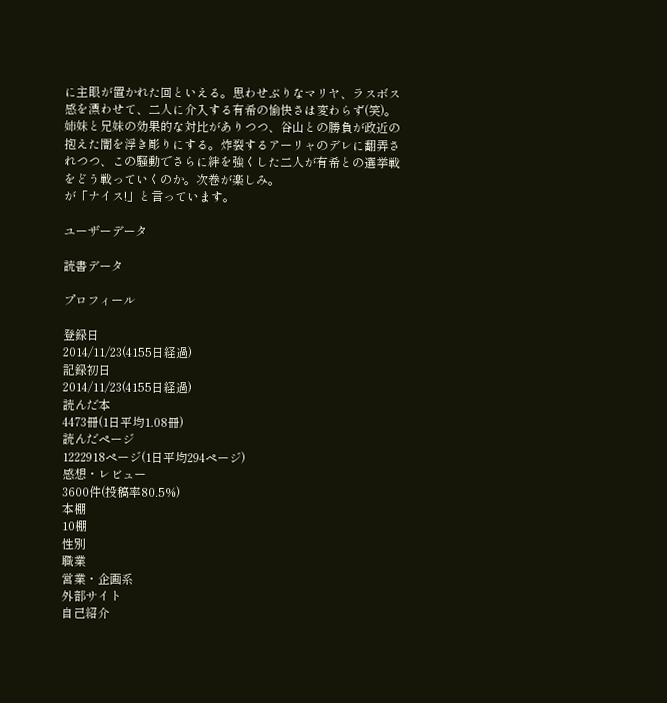に主眼が置かれた回といえる。思わせぶりなマリヤ、ラスボス感を漂わせて、二人に介入する有希の愉快さは変わらず(笑)。姉妹と兄妹の効果的な対比がありつつ、谷山との勝負が政近の抱えた闇を浮き彫りにする。炸裂するアーリャのデレに翻弄されつつ、この騒動でさらに絆を強くした二人が有希との選挙戦をどう戦っていくのか。次巻が楽しみ。
が「ナイス!」と言っています。

ユーザーデータ

読書データ

プロフィール

登録日
2014/11/23(4155日経過)
記録初日
2014/11/23(4155日経過)
読んだ本
4473冊(1日平均1.08冊)
読んだページ
1222918ページ(1日平均294ページ)
感想・レビュー
3600件(投稿率80.5%)
本棚
10棚
性別
職業
営業・企画系
外部サイト
自己紹介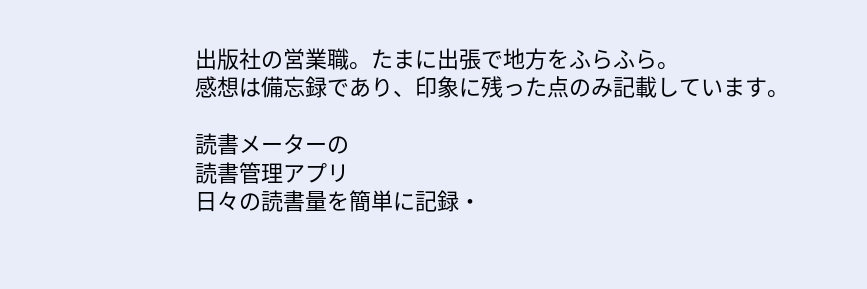出版社の営業職。たまに出張で地方をふらふら。
感想は備忘録であり、印象に残った点のみ記載しています。

読書メーターの
読書管理アプリ
日々の読書量を簡単に記録・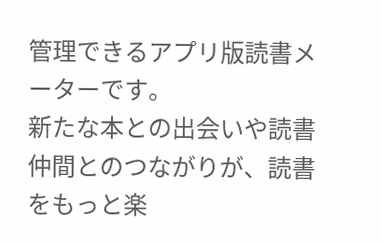管理できるアプリ版読書メーターです。
新たな本との出会いや読書仲間とのつながりが、読書をもっと楽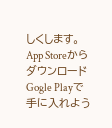しくします。
App StoreからダウンロードGogle Playで手に入れよう